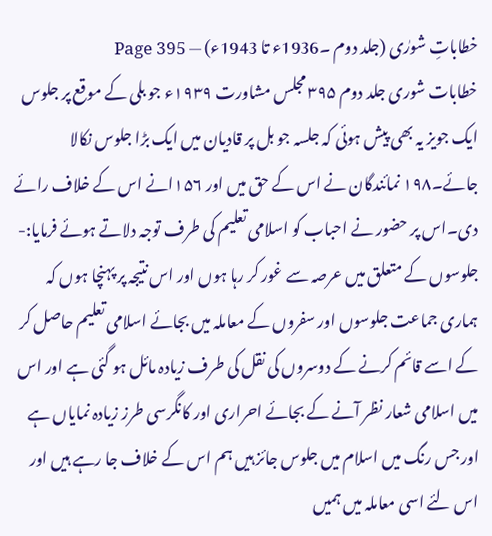خطاباتِ شورٰی (جلد دوم ۔1936ء تا 1943ء) — Page 395
خطابات شوری جلد دوم ۳۹۵ مجلس مشاورت ۱۹۳۹ء جو بلی کے موقع پر جلوس ایک جویز یہ بھی پیش ہوئی کہ جلسہ جو بل پر قادیان میں ایک بڑا جلوس نکالا جائے۔۱۹۸ نمائندگان نے اس کے حق میں اور ۱۵۶انے اس کے خلاف رائے دی۔اس پر حضور نے احباب کو اسلامی تعلیم کی طرف توجہ دلاتے ہوئے فرمایا:- جلوسوں کے متعلق میں عرصہ سے غور کر رہا ہوں اور اس نتیجہ پر پہنچا ہوں کہ ہماری جماعت جلوسوں اور سفروں کے معاملہ میں بجائے اسلامی تعلیم حاصل کر کے اسے قائم کرنے کے دوسروں کی نقل کی طرف زیادہ مائل ہو گئی ہے اور اس میں اسلامی شعار نظر آنے کے بجائے احراری اور کانگرسی طرز زیادہ نمایاں ہے اور جس رنگ میں اسلام میں جلوس جائز ہیں ہم اس کے خلاف جا رہے ہیں اور اس لئے اسی معاملہ میں ہمیں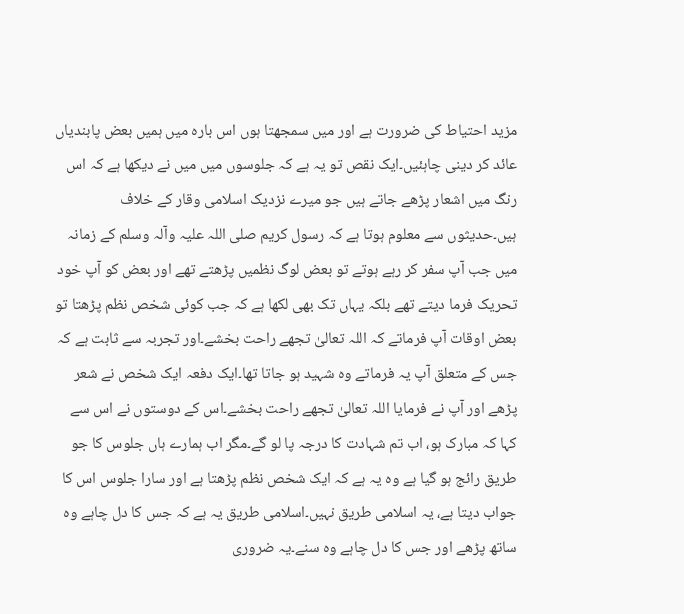مزید احتیاط کی ضرورت ہے اور میں سمجھتا ہوں اس بارہ میں ہمیں بعض پابندیاں عائد کر دینی چاہئیں۔ایک نقص تو یہ ہے کہ جلوسوں میں میں نے دیکھا ہے کہ اس رنگ میں اشعار پڑھے جاتے ہیں جو میرے نزدیک اسلامی وقار کے خلاف ہیں۔حدیثوں سے معلوم ہوتا ہے کہ رسول کریم صلی اللہ علیہ وآلہ وسلم کے زمانہ میں جب آپ سفر کر رہے ہوتے تو بعض لوگ نظمیں پڑھتے تھے اور بعض کو آپ خود تحریک فرما دیتے تھے بلکہ یہاں تک بھی لکھا ہے کہ جب کوئی شخص نظم پڑھتا تو بعض اوقات آپ فرماتے کہ اللہ تعالیٰ تجھے راحت بخشے۔اور تجربہ سے ثابت ہے کہ جس کے متعلق آپ یہ فرماتے وہ شہید ہو جاتا تھا۔ایک دفعہ ایک شخص نے شعر پڑھے اور آپ نے فرمایا اللہ تعالیٰ تجھے راحت بخشے۔اس کے دوستوں نے اس سے کہا کہ مبارک ہو، اب تم شہادت کا درجہ پا لو گے۔مگر اب ہمارے ہاں جلوس کا جو طریق رائج ہو گیا ہے وہ یہ ہے کہ ایک شخص نظم پڑھتا ہے اور سارا جلوس اس کا جواب دیتا ہے، یہ اسلامی طریق نہیں۔اسلامی طریق یہ ہے کہ جس کا دل چاہے وہ ساتھ پڑھے اور جس کا دل چاہے وہ سنے۔یہ ضروری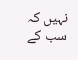نہیں کہ سب کے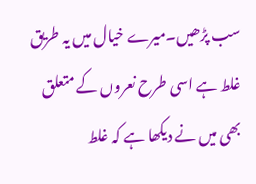سب پڑھیں۔میرے خیال میں یہ طریق غلط ہے اسی طرح نعروں کے متعلق بھی میں نے دیکھا ہے کہ غلط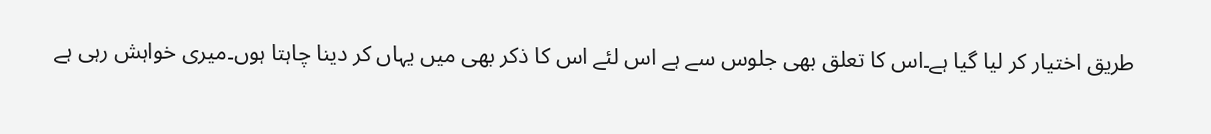طریق اختیار کر لیا گیا ہے۔اس کا تعلق بھی جلوس سے ہے اس لئے اس کا ذکر بھی میں یہاں کر دینا چاہتا ہوں۔میری خواہش رہی ہے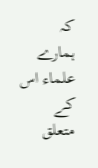کہ ہمارے علماء اس کے متعلق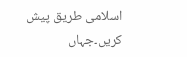اسلامی طریق پیش کریں۔جہاں